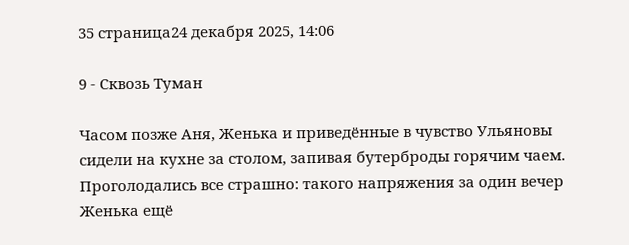35 страница24 декабря 2025, 14:06

9 - Сквозь Туман

Часом позже Аня, Женька и приведённые в чувство Ульяновы сидели на кухне за столом, запивая бутерброды горячим чаем. Проголодались все страшно: такого напряжения за один вечер Женька ещё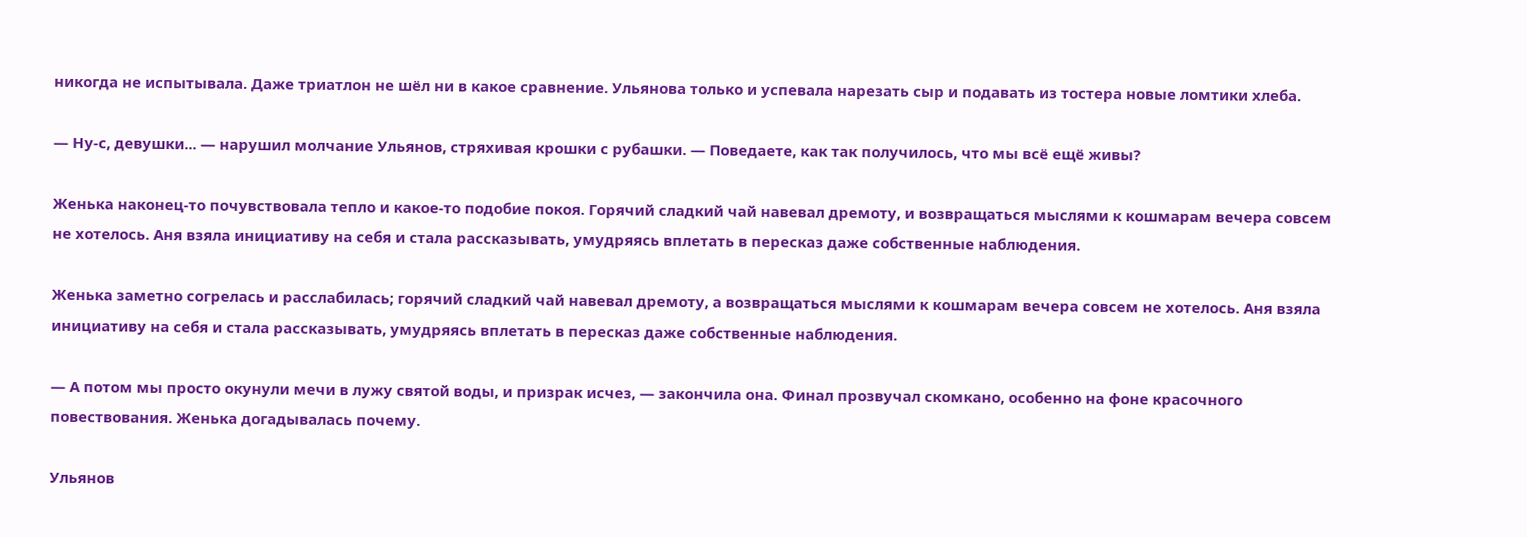никогда не испытывала. Даже триатлон не шёл ни в какое сравнение. Ульянова только и успевала нарезать сыр и подавать из тостера новые ломтики хлеба.

— Ну-с, девушки... — нарушил молчание Ульянов, стряхивая крошки с рубашки. — Поведаете, как так получилось, что мы всё ещё живы?

Женька наконец-то почувствовала тепло и какое-то подобие покоя. Горячий сладкий чай навевал дремоту, и возвращаться мыслями к кошмарам вечера совсем не хотелось. Аня взяла инициативу на себя и стала рассказывать, умудряясь вплетать в пересказ даже собственные наблюдения.

Женька заметно согрелась и расслабилась; горячий сладкий чай навевал дремоту, а возвращаться мыслями к кошмарам вечера совсем не хотелось. Аня взяла инициативу на себя и стала рассказывать, умудряясь вплетать в пересказ даже собственные наблюдения.

— А потом мы просто окунули мечи в лужу святой воды, и призрак исчез, — закончила она. Финал прозвучал скомкано, особенно на фоне красочного повествования. Женька догадывалась почему.

Ульянов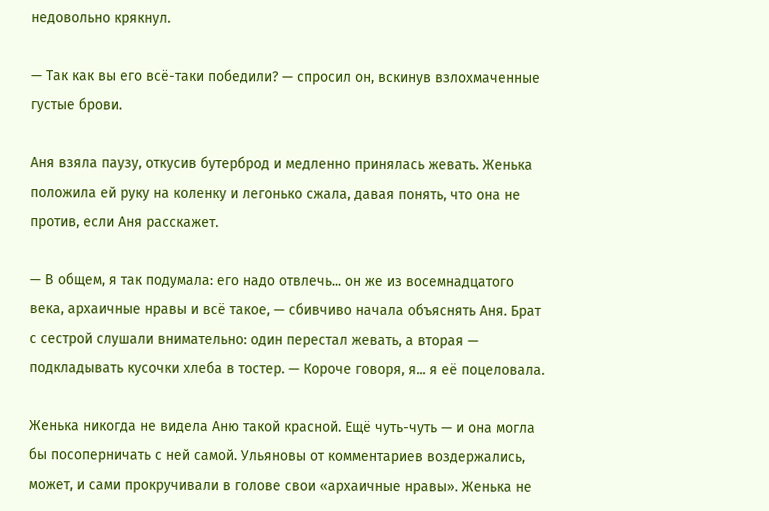недовольно крякнул.

— Так как вы его всё-таки победили? — спросил он, вскинув взлохмаченные густые брови.

Аня взяла паузу, откусив бутерброд и медленно принялась жевать. Женька положила ей руку на коленку и легонько сжала, давая понять, что она не против, если Аня расскажет.

— В общем, я так подумала: его надо отвлечь... он же из восемнадцатого века, архаичные нравы и всё такое, — сбивчиво начала объяснять Аня. Брат с сестрой слушали внимательно: один перестал жевать, а вторая — подкладывать кусочки хлеба в тостер. — Короче говоря, я... я её поцеловала.

Женька никогда не видела Аню такой красной. Ещё чуть-чуть — и она могла бы посоперничать с ней самой. Ульяновы от комментариев воздержались, может, и сами прокручивали в голове свои «архаичные нравы». Женька не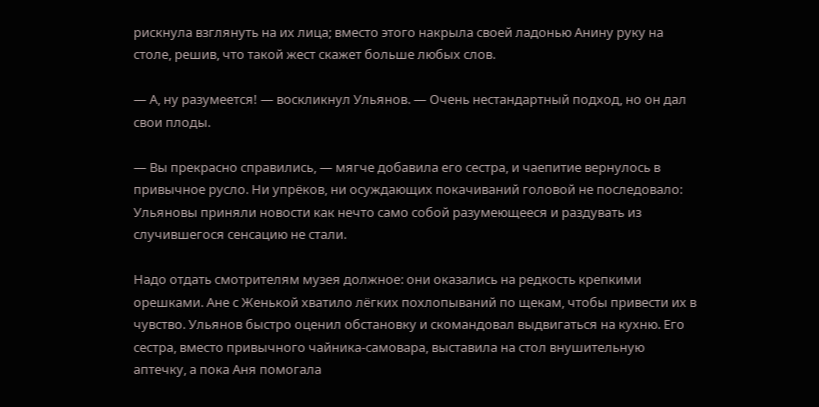рискнула взглянуть на их лица; вместо этого накрыла своей ладонью Анину руку на столе, решив, что такой жест скажет больше любых слов.

— А, ну разумеется! — воскликнул Ульянов. — Очень нестандартный подход, но он дал свои плоды.

— Вы прекрасно справились, — мягче добавила его сестра, и чаепитие вернулось в привычное русло. Ни упрёков, ни осуждающих покачиваний головой не последовало: Ульяновы приняли новости как нечто само собой разумеющееся и раздувать из случившегося сенсацию не стали.

Надо отдать смотрителям музея должное: они оказались на редкость крепкими орешками. Ане с Женькой хватило лёгких похлопываний по щекам, чтобы привести их в чувство. Ульянов быстро оценил обстановку и скомандовал выдвигаться на кухню. Его сестра, вместо привычного чайника-самовара, выставила на стол внушительную аптечку, а пока Аня помогала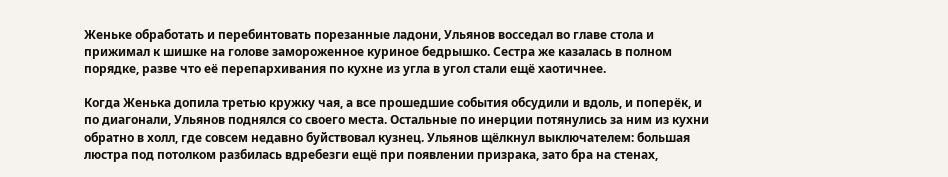Женьке обработать и перебинтовать порезанные ладони, Ульянов восседал во главе стола и прижимал к шишке на голове замороженное куриное бедрышко. Сестра же казалась в полном порядке, разве что её перепархивания по кухне из угла в угол стали ещё хаотичнее.

Когда Женька допила третью кружку чая, а все прошедшие события обсудили и вдоль, и поперёк, и по диагонали, Ульянов поднялся со своего места. Остальные по инерции потянулись за ним из кухни обратно в холл, где совсем недавно буйствовал кузнец. Ульянов щёлкнул выключателем: большая люстра под потолком разбилась вдребезги ещё при появлении призрака, зато бра на стенах,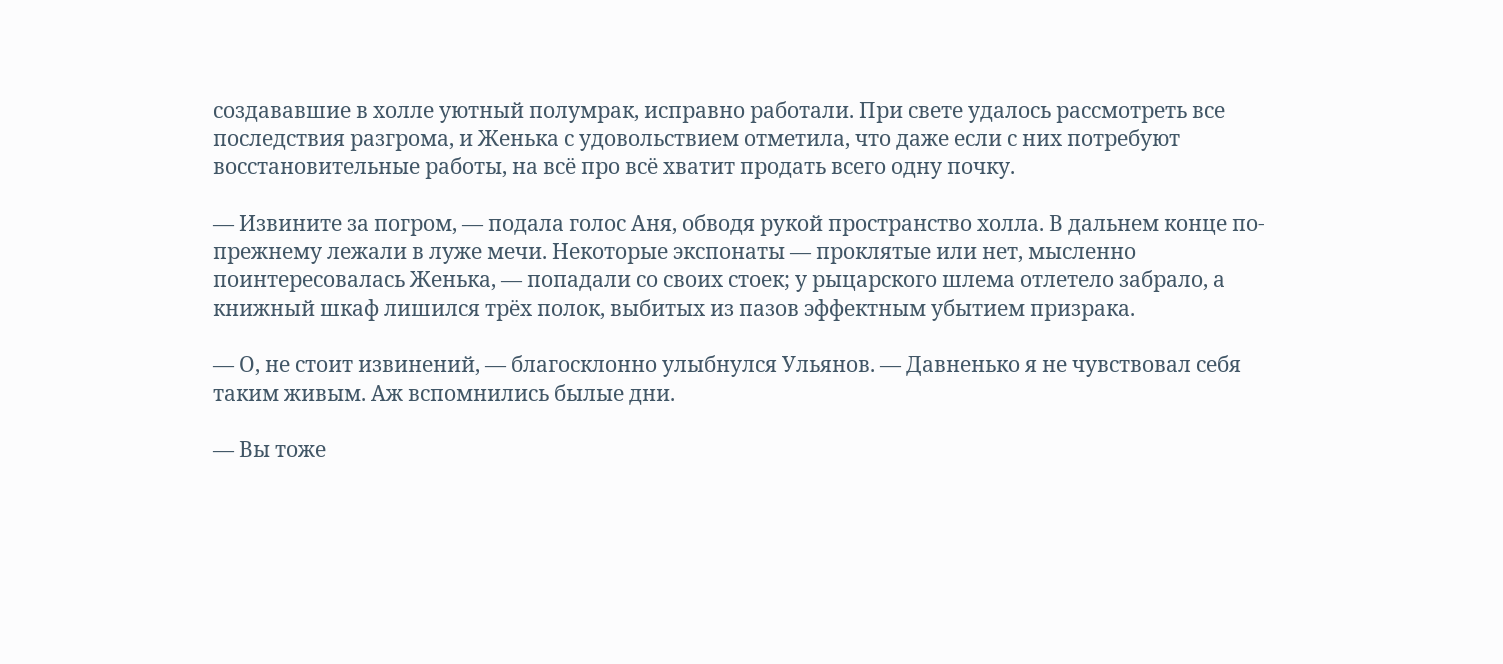создававшие в холле уютный полумрак, исправно работали. При свете удалось рассмотреть все последствия разгрома, и Женька с удовольствием отметила, что даже если с них потребуют восстановительные работы, на всё про всё хватит продать всего одну почку.

— Извините за погром, — подала голос Аня, обводя рукой пространство холла. В дальнем конце по-прежнему лежали в луже мечи. Некоторые экспонаты — проклятые или нет, мысленно поинтересовалась Женька, — попадали со своих стоек; у рыцарского шлема отлетело забрало, а книжный шкаф лишился трёх полок, выбитых из пазов эффектным убытием призрака.

— О, не стоит извинений, — благосклонно улыбнулся Ульянов. — Давненько я не чувствовал себя таким живым. Аж вспомнились былые дни.

— Вы тоже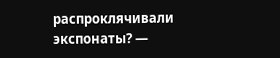распроклячивали экспонаты? —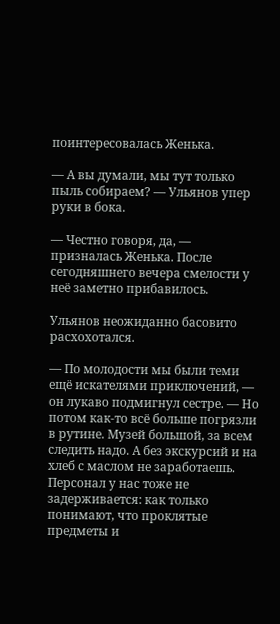поинтересовалась Женька.

— А вы думали, мы тут только пыль собираем? — Ульянов упер руки в бока.

— Честно говоря, да, — призналась Женька. После сегодняшнего вечера смелости у неё заметно прибавилось.

Ульянов неожиданно басовито расхохотался.

— По молодости мы были теми ещё искателями приключений, — он лукаво подмигнул сестре. — Но потом как-то всё больше погрязли в рутине. Музей большой, за всем следить надо. А без экскурсий и на хлеб с маслом не заработаешь. Персонал у нас тоже не задерживается: как только понимают, что проклятые предметы и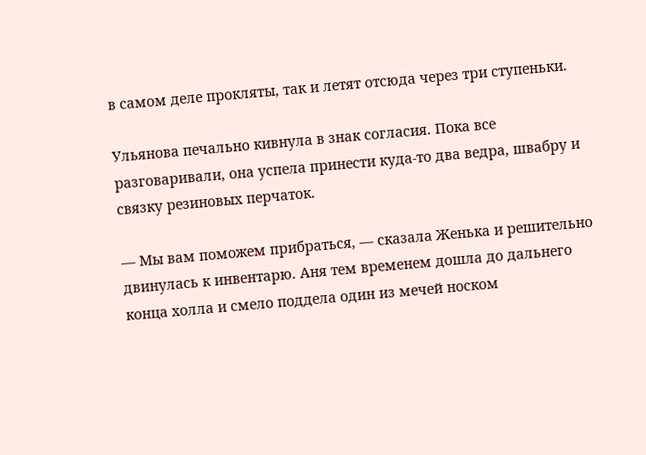в самом деле прокляты, так и летят отсюда через три ступеньки.

Ульянова печально кивнула в знак согласия. Пока все разговаривали, она успела принести куда-то два ведра, швабру и связку резиновых перчаток.

— Мы вам поможем прибраться, — сказала Женька и решительно двинулась к инвентарю. Аня тем временем дошла до дальнего конца холла и смело поддела один из мечей носком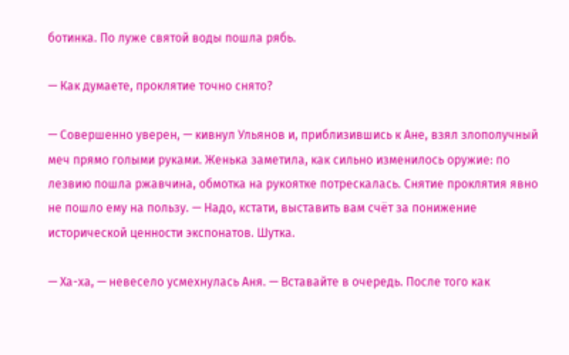ботинка. По луже святой воды пошла рябь.

— Как думаете, проклятие точно снято?

— Совершенно уверен, — кивнул Ульянов и, приблизившись к Ане, взял злополучный меч прямо голыми руками. Женька заметила, как сильно изменилось оружие: по лезвию пошла ржавчина, обмотка на рукоятке потрескалась. Снятие проклятия явно не пошло ему на пользу. — Надо, кстати, выставить вам счёт за понижение исторической ценности экспонатов. Шутка.

— Ха-ха, — невесело усмехнулась Аня. — Вставайте в очередь. После того как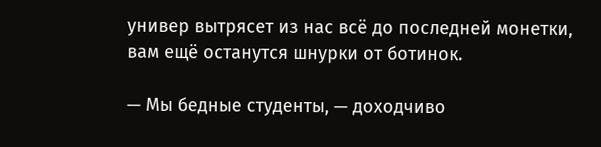универ вытрясет из нас всё до последней монетки, вам ещё останутся шнурки от ботинок.

— Мы бедные студенты, — доходчиво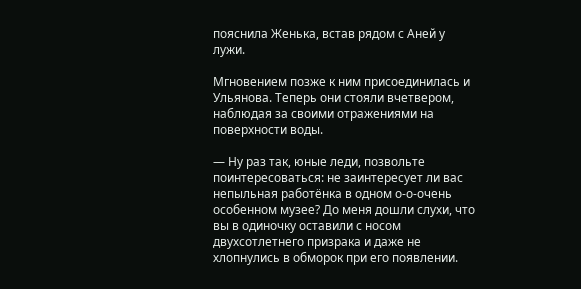пояснила Женька, встав рядом с Аней у лужи.

Мгновением позже к ним присоединилась и Ульянова. Теперь они стояли вчетвером, наблюдая за своими отражениями на поверхности воды.

— Ну раз так, юные леди, позвольте поинтересоваться: не заинтересует ли вас непыльная работёнка в одном о-о-очень особенном музее? До меня дошли слухи, что вы в одиночку оставили с носом двухсотлетнего призрака и даже не хлопнулись в обморок при его появлении.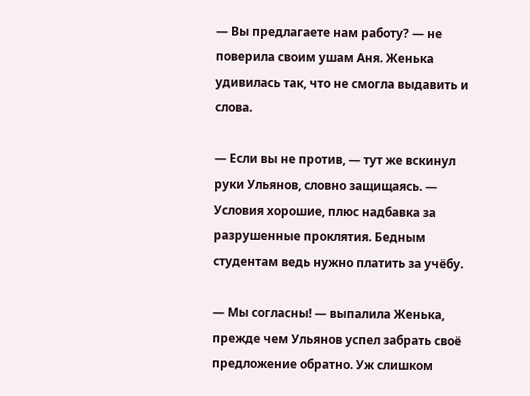— Вы предлагаете нам работу? — не поверила своим ушам Аня. Женька удивилась так, что не смогла выдавить и слова.

— Если вы не против, — тут же вскинул руки Ульянов, словно защищаясь. — Условия хорошие, плюс надбавка за разрушенные проклятия. Бедным студентам ведь нужно платить за учёбу.

— Мы согласны! — выпалила Женька, прежде чем Ульянов успел забрать своё предложение обратно. Уж слишком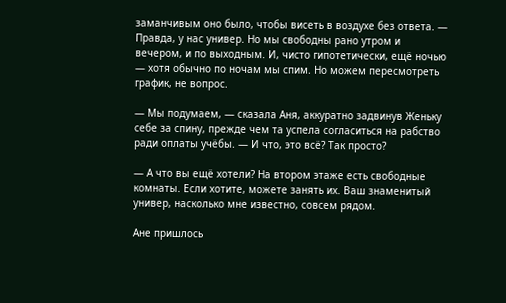заманчивым оно было, чтобы висеть в воздухе без ответа. — Правда, у нас универ. Но мы свободны рано утром и вечером, и по выходным. И, чисто гипотетически, ещё ночью — хотя обычно по ночам мы спим. Но можем пересмотреть график, не вопрос.

— Мы подумаем, — сказала Аня, аккуратно задвинув Женьку себе за спину, прежде чем та успела согласиться на рабство ради оплаты учёбы. — И что, это всё? Так просто?

— А что вы ещё хотели? На втором этаже есть свободные комнаты. Если хотите, можете занять их. Ваш знаменитый универ, насколько мне известно, совсем рядом.

Ане пришлось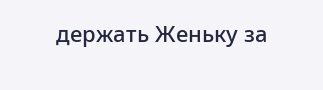держать Женьку за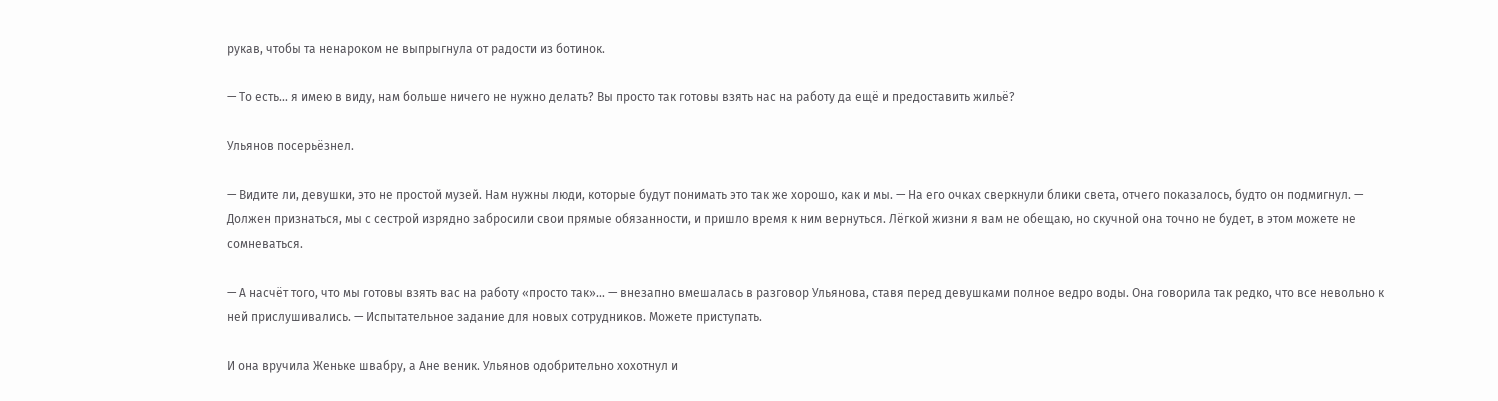рукав, чтобы та ненароком не выпрыгнула от радости из ботинок.

— То есть... я имею в виду, нам больше ничего не нужно делать? Вы просто так готовы взять нас на работу да ещё и предоставить жильё?

Ульянов посерьёзнел.

— Видите ли, девушки, это не простой музей. Нам нужны люди, которые будут понимать это так же хорошо, как и мы. — На его очках сверкнули блики света, отчего показалось, будто он подмигнул. — Должен признаться, мы с сестрой изрядно забросили свои прямые обязанности, и пришло время к ним вернуться. Лёгкой жизни я вам не обещаю, но скучной она точно не будет, в этом можете не сомневаться.

— А насчёт того, что мы готовы взять вас на работу «просто так»... — внезапно вмешалась в разговор Ульянова, ставя перед девушками полное ведро воды. Она говорила так редко, что все невольно к ней прислушивались. — Испытательное задание для новых сотрудников. Можете приступать.

И она вручила Женьке швабру, а Ане веник. Ульянов одобрительно хохотнул и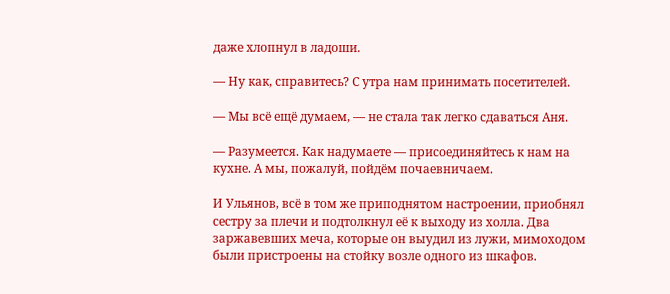даже хлопнул в ладоши.

— Ну как, справитесь? С утра нам принимать посетителей.

— Мы всё ещё думаем, — не стала так легко сдаваться Аня.

— Разумеется. Как надумаете — присоединяйтесь к нам на кухне. А мы, пожалуй, пойдём почаевничаем.

И Ульянов, всё в том же приподнятом настроении, приобнял сестру за плечи и подтолкнул её к выходу из холла. Два заржавевших меча, которые он выудил из лужи, мимоходом были пристроены на стойку возле одного из шкафов.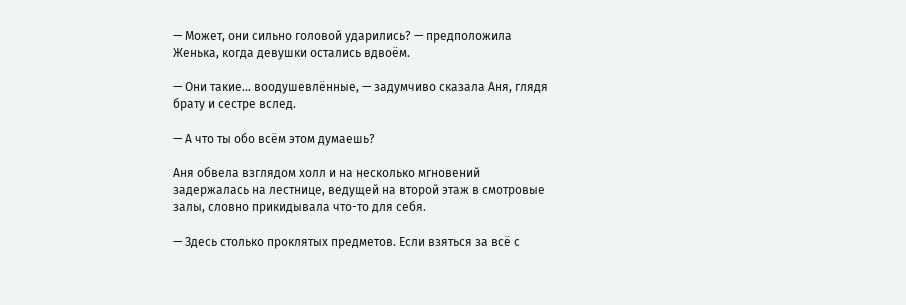— Может, они сильно головой ударились? — предположила Женька, когда девушки остались вдвоём.

— Они такие... воодушевлённые, — задумчиво сказала Аня, глядя брату и сестре вслед.

— А что ты обо всём этом думаешь?

Аня обвела взглядом холл и на несколько мгновений задержалась на лестнице, ведущей на второй этаж в смотровые залы, словно прикидывала что-то для себя.

— Здесь столько проклятых предметов. Если взяться за всё с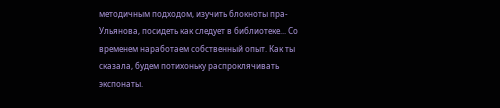методичным подходом, изучить блокноты пра-Ульянова, посидеть как следует в библиотеке... Со временем наработаем собственный опыт. Как ты сказала, будем потихоньку распроклячивать экспонаты.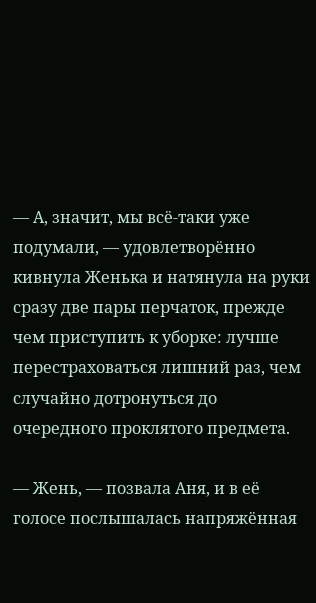— А, значит, мы всё-таки уже подумали, — удовлетворённо кивнула Женька и натянула на руки сразу две пары перчаток, прежде чем приступить к уборке: лучше перестраховаться лишний раз, чем случайно дотронуться до очередного проклятого предмета.

— Жень, — позвала Аня, и в её голосе послышалась напряжённая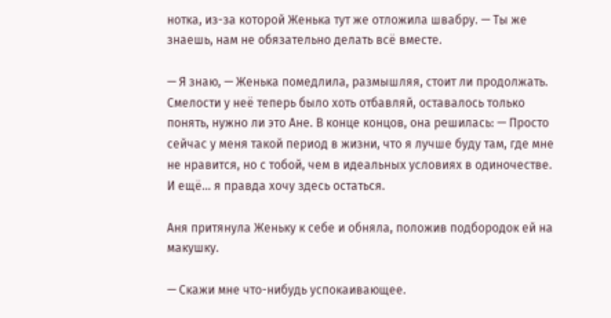нотка, из-за которой Женька тут же отложила швабру. — Ты же знаешь, нам не обязательно делать всё вместе.

— Я знаю, — Женька помедлила, размышляя, стоит ли продолжать. Смелости у неё теперь было хоть отбавляй, оставалось только понять, нужно ли это Ане. В конце концов, она решилась: — Просто сейчас у меня такой период в жизни, что я лучше буду там, где мне не нравится, но с тобой, чем в идеальных условиях в одиночестве. И ещё... я правда хочу здесь остаться.

Аня притянула Женьку к себе и обняла, положив подбородок ей на макушку.

— Скажи мне что-нибудь успокаивающее.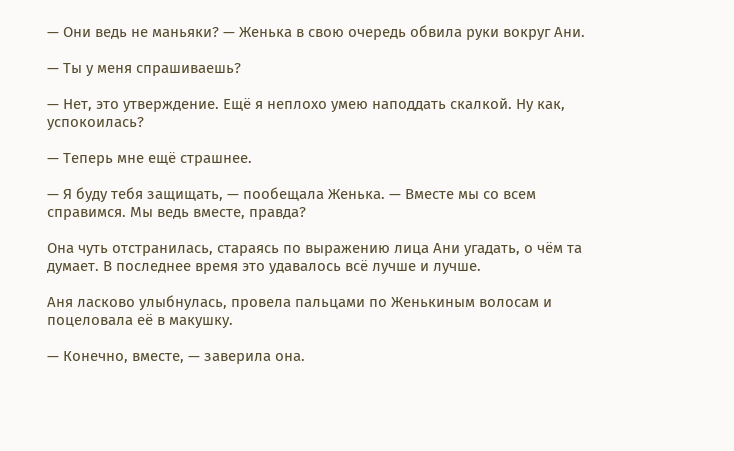— Они ведь не маньяки? — Женька в свою очередь обвила руки вокруг Ани.

— Ты у меня спрашиваешь?

— Нет, это утверждение. Ещё я неплохо умею наподдать скалкой. Ну как, успокоилась?

— Теперь мне ещё страшнее.

— Я буду тебя защищать, — пообещала Женька. — Вместе мы со всем справимся. Мы ведь вместе, правда?

Она чуть отстранилась, стараясь по выражению лица Ани угадать, о чём та думает. В последнее время это удавалось всё лучше и лучше.

Аня ласково улыбнулась, провела пальцами по Женькиным волосам и поцеловала её в макушку.

— Конечно, вместе, — заверила она.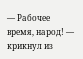— Рабочее время, народ! — крикнул из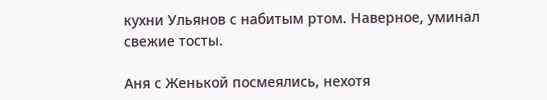кухни Ульянов с набитым ртом. Наверное, уминал свежие тосты.

Аня с Женькой посмеялись, нехотя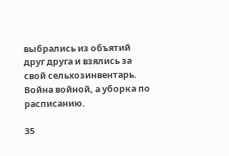выбрались из объятий друг друга и взялись за свой сельхозинвентарь. Война войной, а уборка по расписанию.

35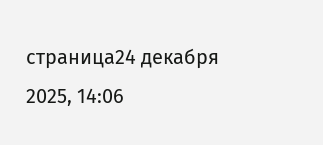страница24 декабря 2025, 14:06